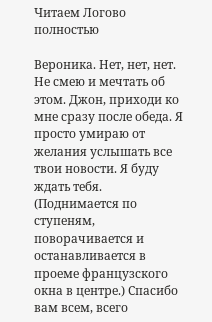Читаем Логово полностью

Вероника. Нет, нет, нет. Не смею и мечтать об этом. Джон, приходи ко мне сразу после обеда. Я просто умираю от желания услышать все твои новости. Я буду ждать тебя. (Поднимается по ступеням, поворачивается и останавливается в проеме французского окна в центре.) Спасибо вам всем, всего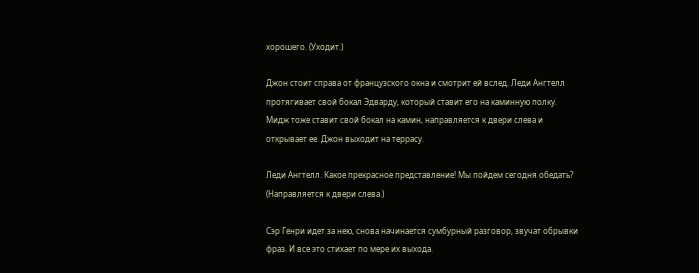хорошего. (Уходит.)

Джон стоит справа от французского окна и смотрит ей вслед. Леди Ангтелл протягивает свой бокал Эдварду, который ставит его на каминную полку. Мидж тоже ставит свой бокал на камин, направляется к двери слева и открывает ее. Джон выходит на террасу.

Леди Ангтелл. Какое прекрасное представление! Мы пойдем сегодня обедать? (Направляется к двери слева.)

Сэр Генри идет за нею, снова начинается сумбурный разговор, звучат обрывки фраз. И все это стихает по мере их выхода.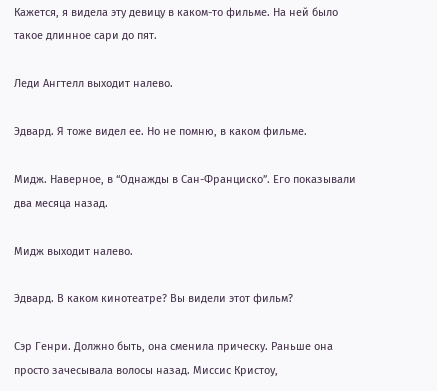Кажется, я видела эту девицу в каком-то фильме. На ней было такое длинное сари до пят.

Леди Ангтелл выходит налево.

Эдвард. Я тоже видел ее. Но не помню, в каком фильме.

Мидж. Наверное, в “Однажды в Сан-Франциско”. Его показывали два месяца назад.

Мидж выходит налево.

Эдвард. В каком кинотеатре? Вы видели этот фильм?

Сэр Генри. Должно быть, она сменила прическу. Раньше она просто зачесывала волосы назад. Миссис Кристоу,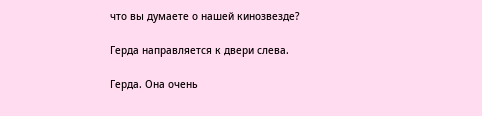что вы думаете о нашей кинозвезде?

Герда направляется к двери слева.

Герда. Она очень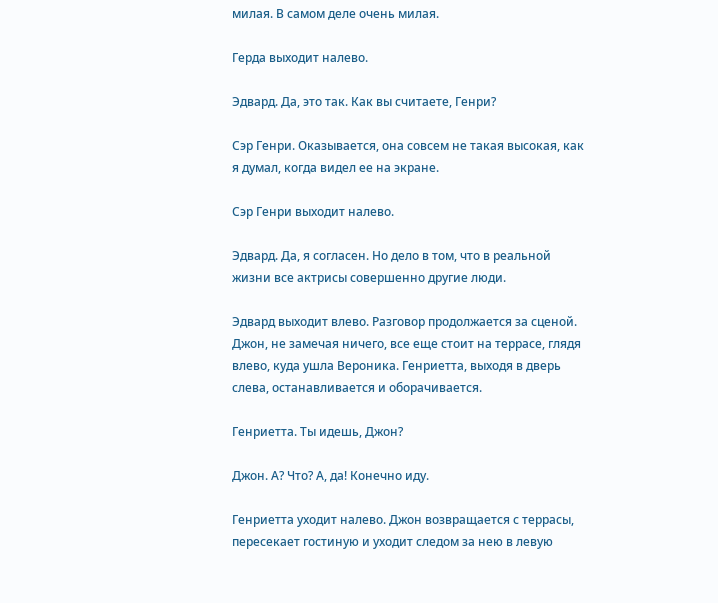милая. В самом деле очень милая.

Герда выходит налево.

Эдвард. Да, это так. Как вы считаете, Генри?

Сэр Генри. Оказывается, она совсем не такая высокая, как я думал, когда видел ее на экране.

Сэр Генри выходит налево.

Эдвард. Да, я согласен. Но дело в том, что в реальной жизни все актрисы совершенно другие люди.

Эдвард выходит влево. Разговор продолжается за сценой. Джон, не замечая ничего, все еще стоит на террасе, глядя влево, куда ушла Вероника. Генриетта, выходя в дверь слева, останавливается и оборачивается.

Генриетта. Ты идешь, Джон?

Джон. А? Что? А, да! Конечно иду.

Генриетта уходит налево. Джон возвращается с террасы, пересекает гостиную и уходит следом за нею в левую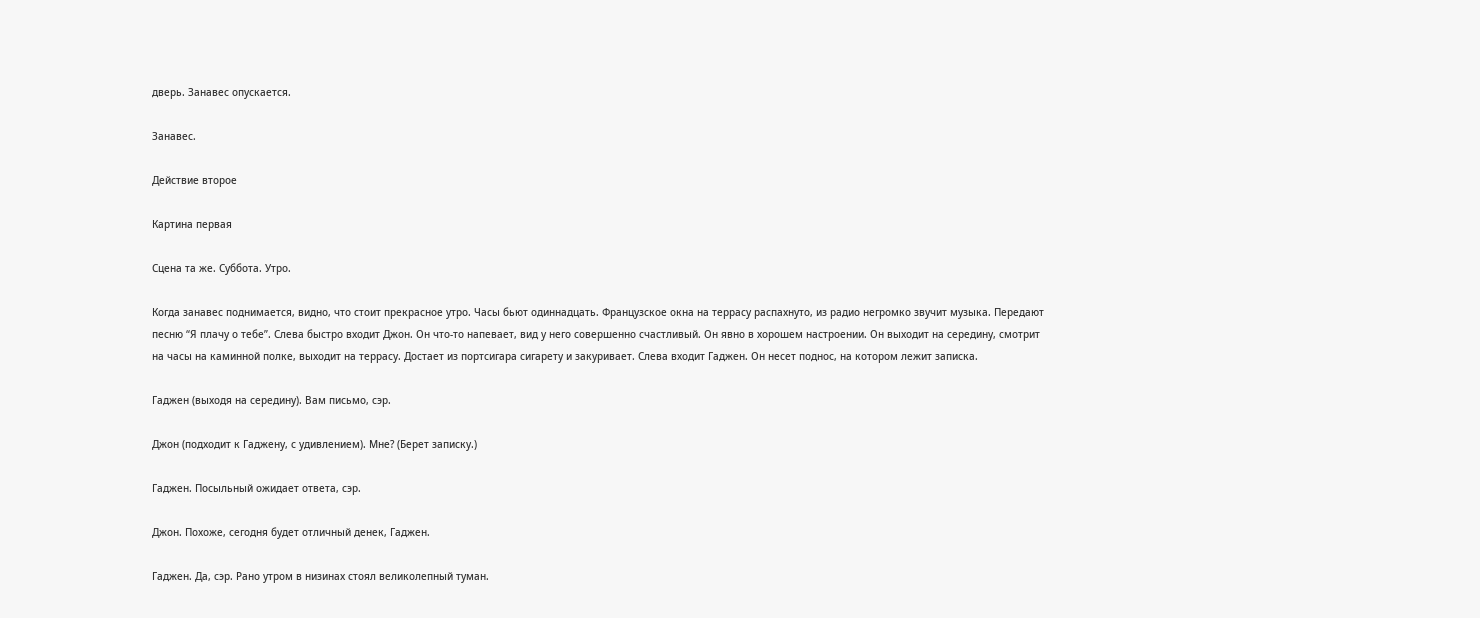дверь. Занавес опускается.

Занавес.

Действие второе

Картина первая

Сцена та же. Суббота. Утро.

Когда занавес поднимается, видно, что стоит прекрасное утро. Часы бьют одиннадцать. Французское окна на террасу распахнуто, из радио негромко звучит музыка. Передают песню “Я плачу о тебе”. Слева быстро входит Джон. Он что-то напевает, вид у него совершенно счастливый. Он явно в хорошем настроении. Он выходит на середину, смотрит на часы на каминной полке, выходит на террасу. Достает из портсигара сигарету и закуривает. Слева входит Гаджен. Он несет поднос, на котором лежит записка.

Гаджен (выходя на середину). Вам письмо, сэр.

Джон (подходит к Гаджену, с удивлением). Мне? (Берет записку.)

Гаджен. Посыльный ожидает ответа, сэр.

Джон. Похоже, сегодня будет отличный денек, Гаджен.

Гаджен. Да, сэр. Рано утром в низинах стоял великолепный туман.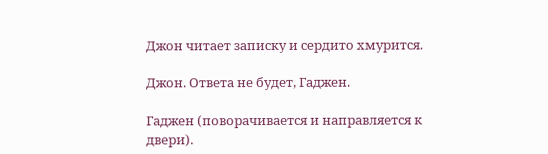Джон читает записку и сердито хмурится.

Джон. Ответа не будет, Гаджен.

Гаджен (поворачивается и направляется к двери).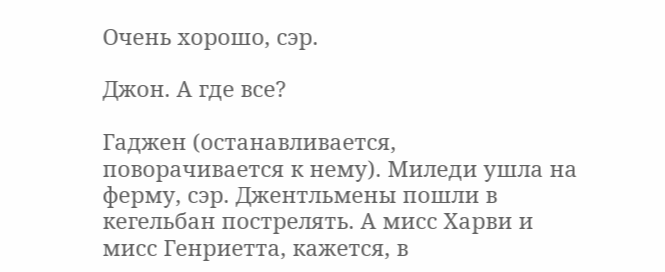Очень хорошо, сэр.

Джон. А где все?

Гаджен (останавливается, поворачивается к нему). Миледи ушла на ферму, сэр. Джентльмены пошли в кегельбан пострелять. А мисс Харви и мисс Генриетта, кажется, в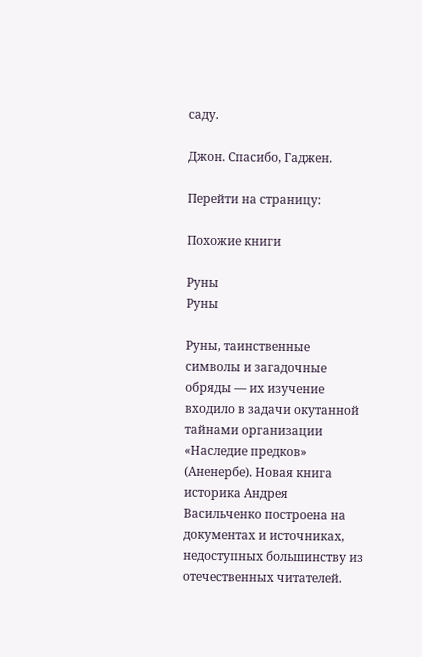саду.

Джон. Спасибо, Гаджен.

Перейти на страницу:

Похожие книги

Руны
Руны

Руны, таинственные символы и загадочные обряды — их изучение входило в задачи окутанной тайнами организации «Наследие предков» (Аненербе). Новая книга историка Андрея Васильченко построена на документах и источниках, недоступных большинству из отечественных читателей.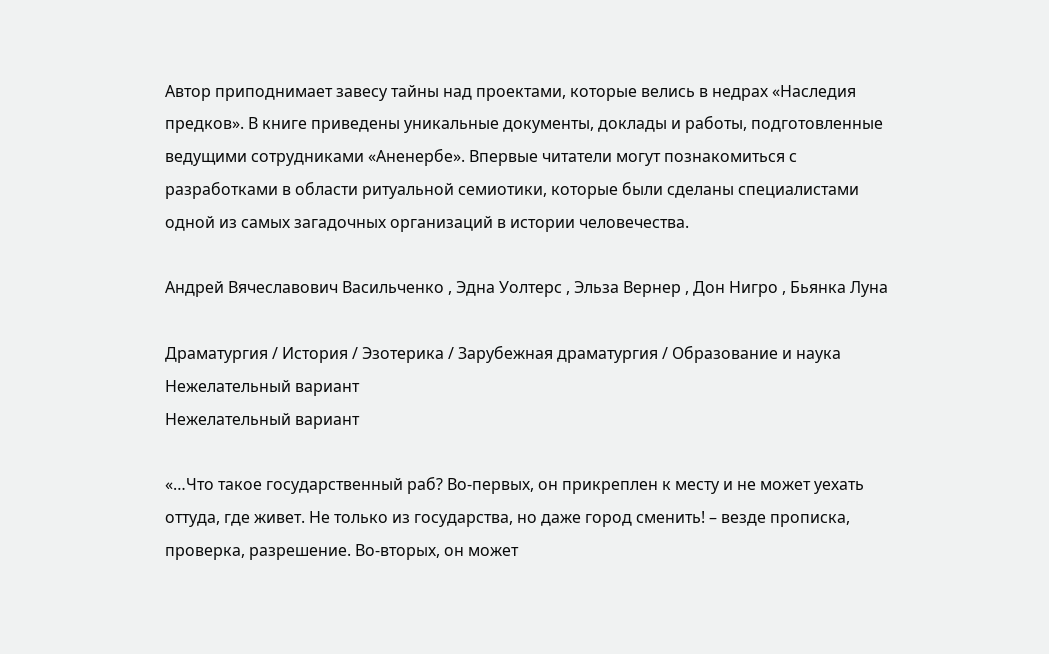Автор приподнимает завесу тайны над проектами, которые велись в недрах «Наследия предков». В книге приведены уникальные документы, доклады и работы, подготовленные ведущими сотрудниками «Аненербе». Впервые читатели могут познакомиться с разработками в области ритуальной семиотики, которые были сделаны специалистами одной из самых загадочных организаций в истории человечества.

Андрей Вячеславович Васильченко , Эдна Уолтерс , Эльза Вернер , Дон Нигро , Бьянка Луна

Драматургия / История / Эзотерика / Зарубежная драматургия / Образование и наука
Нежелательный вариант
Нежелательный вариант

«…Что такое государственный раб? Во-первых, он прикреплен к месту и не может уехать оттуда, где живет. Не только из государства, но даже город сменить! – везде прописка, проверка, разрешение. Во-вторых, он может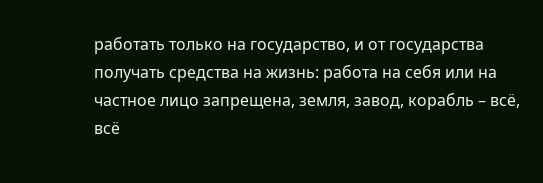работать только на государство, и от государства получать средства на жизнь: работа на себя или на частное лицо запрещена, земля, завод, корабль – всё, всё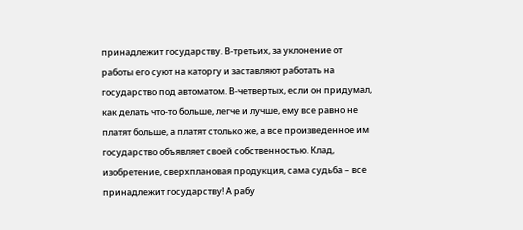принадлежит государству. В-третьих, за уклонение от работы его суют на каторгу и заставляют работать на государство под автоматом. В-четвертых, если он придумал, как делать что-то больше, легче и лучше, ему все равно не платят больше, а платят столько же, а все произведенное им государство объявляет своей собственностью. Клад, изобретение, сверхплановая продукция, сама судьба – все принадлежит государству! А рабу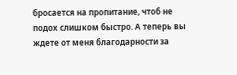бросается на пропитание, чтоб не подох слишком быстро. А теперь вы ждете от меня благодарности за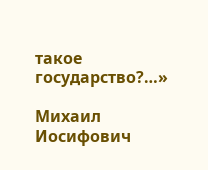такое государство?…»

Михаил Иосифович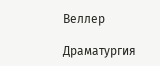Веллер

Драматургия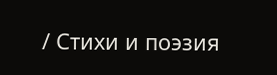/ Стихи и поэзия